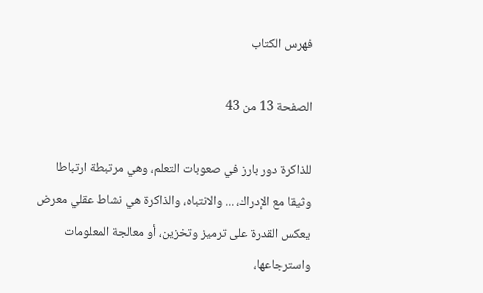فهرس الكتاب

الصفحة 13 من 43

للذاكرة دور بارز في صعوبات التعلم، وهي مرتبطة ارتباطا وثيقا مع الإدراك، ... والانتباه، والذاكرة هي نشاط عقلي معرض يعكس القدرة على ترميز وتخزين، أو معالجة المعلومات واسترجاعها،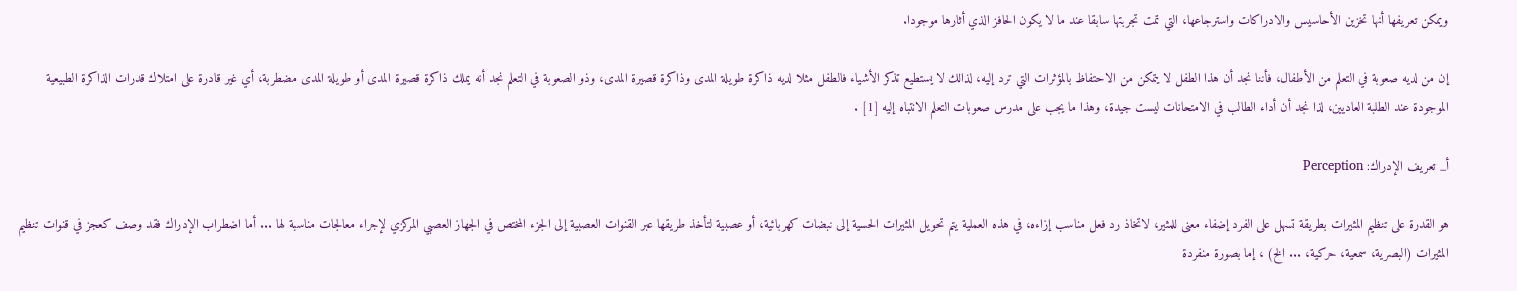ويمكن تعريفها أنها تخزين الأحاسيس والادراكات واسترجاعها، التي تمت تجربتها سابقا عند ما لا يكون الحافز الذي أثارها موجودا.

إن من لديه صعوبة في التعلم من الأطفال، فأننا نجد أن هذا الطفل لا يتمكن من الاحتفاظ بالمؤثرات التي ترد إليه، لذالك لا يستطيع تذكر الأشياء فالطفل مثلا لديه ذاكرة طويلة المدى وذاكرة قصيرة المدى، وذو الصعوبة في التعلم نجد أنه يملك ذاكرة قصيرة المدى أو طويلة المدى مضطربة، أي غير قادرة على امتلاك قدرات الذاكرة الطبيعية الموجودة عند الطلبة العاديين، لذا نجد أن أداء الطالب في الامتحانات ليست جيدة، وهذا ما يجب على مدرس صعوبات التعلم الانتباه إليه [1] .

أ_ تعريف الإدراك: Perception

هو القدرة على تنظيم المثيرات بطريقة تسهل على الفرد إضفاء معنى للمثير، لاتخاذ رد فعل مناسب إزاءه، في هذه العملية يتم تحويل المثيرات الحسية إلى نبضات كهربائية، أو عصبية لتأخذ طريقها عبر القنوات العصبية إلى الجزء المختص في الجهاز العصبي المركزي لإجراء معالجات مناسبة لها ... أما اضطراب الإدراك فقد وصف كعجز في قنوات تنظيم المثيرات (البصرية، سمعية، حركية، ... الخ) ، إما بصورة منفردة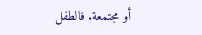أو مجتمعة. فالطفل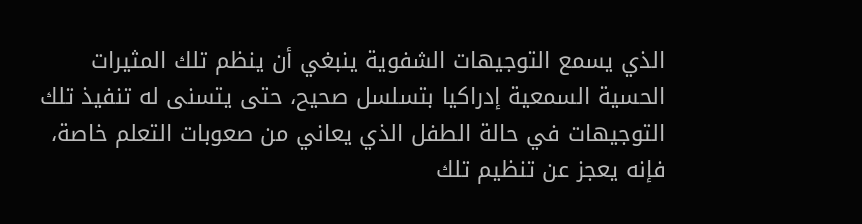الذي يسمع التوجيهات الشفوية ينبغي أن ينظم تلك المثيرات الحسية السمعية إدراكيا بتسلسل صحيح، حتى يتسنى له تنفيذ تلك التوجيهات في حالة الطفل الذي يعاني من صعوبات التعلم خاصة، فإنه يعجز عن تنظيم تلك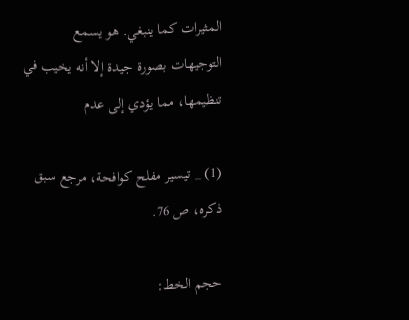المثيرات كما ينبغي. هو يسمع التوجيهات بصورة جيدة إلا أنه يخيب في تنظيمها، مما يؤدي إلى عدم

(1) _ تيسير مفلح كوافحة، مرجع سبق ذكره، ص 76.

حجم الخط: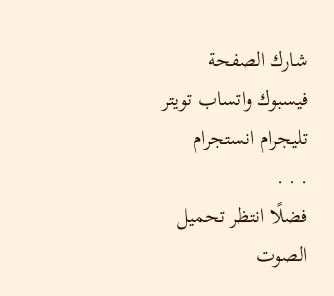شارك الصفحة
فيسبوك واتساب تويتر تليجرام انستجرام
. . .
فضلًا انتظر تحميل الصوت